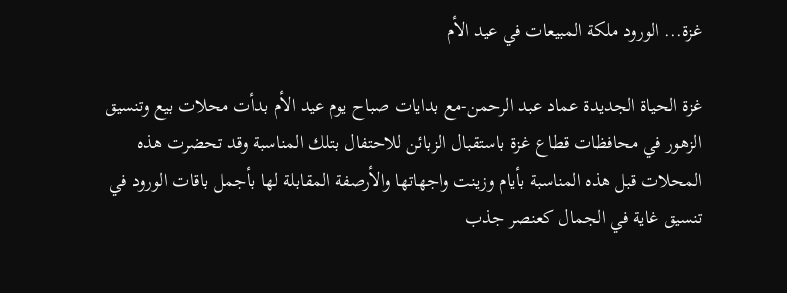غزة... الورود ملكة المبيعات في عيد الأم

غزة الحياة الجديدة عماد عبد الرحمن-مع بدايات صباح يوم عيد الأم بدأت محلات بيع وتنسيق الزهور في محافظات قطاع غزة باستقبال الزبائن للاحتفال بتلك المناسبة وقد تحضرت هذه المحلات قبل هذه المناسبة بأيام وزينت واجهاتها والأرصفة المقابلة لها بأجمل باقات الورود في تنسيق غاية في الجمال كعنصر جذب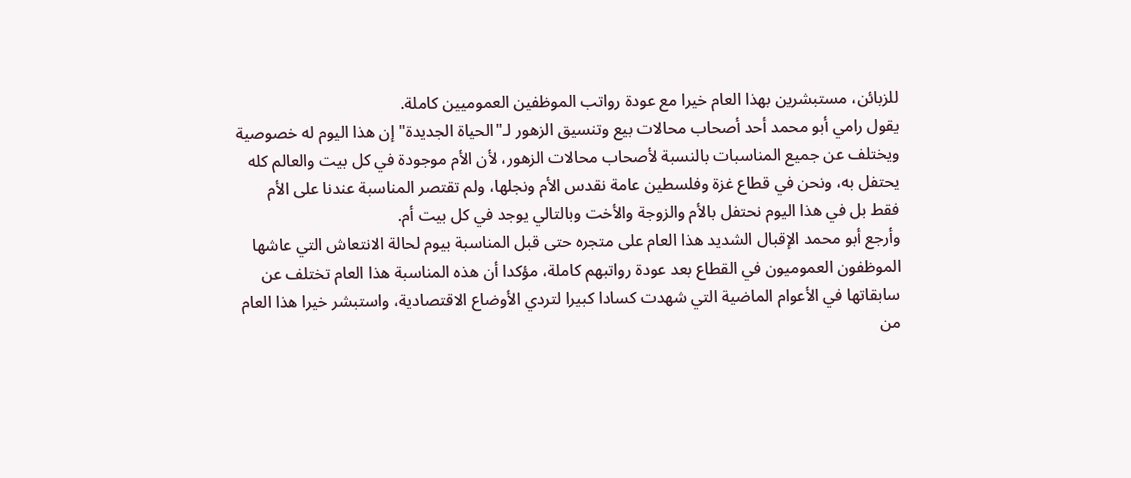للزبائن، مستبشرين بهذا العام خيرا مع عودة رواتب الموظفين العموميين كاملة.
يقول رامي أبو محمد أحد أصحاب محالات بيع وتنسيق الزهور لـ"الحياة الجديدة" إن هذا اليوم له خصوصية ويختلف عن جميع المناسبات بالنسبة لأصحاب محالات الزهور، لأن الأم موجودة في كل بيت والعالم كله يحتفل به، ونحن في قطاع غزة وفلسطين عامة نقدس الأم ونجلها، ولم تقتصر المناسبة عندنا على الأم فقط بل في هذا اليوم نحتفل بالأم والزوجة والأخت وبالتالي يوجد في كل بيت أم.
وأرجع أبو محمد الإقبال الشديد هذا العام على متجره حتى قبل المناسبة بيوم لحالة الانتعاش التي عاشها الموظفون العموميون في القطاع بعد عودة رواتبهم كاملة، مؤكدا أن هذه المناسبة هذا العام تختلف عن سابقاتها في الأعوام الماضية التي شهدت كسادا كبيرا لتردي الأوضاع الاقتصادية، واستبشر خيرا هذا العام من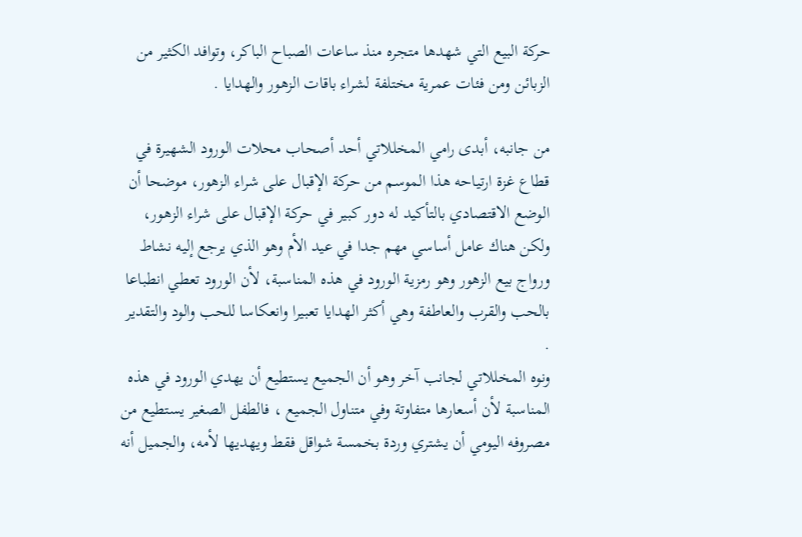حركة البيع التي شهدها متجره منذ ساعات الصباح الباكر، وتوافد الكثير من الزبائن ومن فئات عمرية مختلفة لشراء باقات الزهور والهدايا .

من جانبه، أبدى رامي المخللاتي أحد أصحاب محلات الورود الشهيرة في قطاع غزة ارتياحه هذا الموسم من حركة الإقبال على شراء الزهور، موضحا أن الوضع الاقتصادي بالتأكيد له دور كبير في حركة الإقبال على شراء الزهور، ولكن هناك عامل أساسي مهم جدا في عيد الأم وهو الذي يرجع إليه نشاط ورواج بيع الزهور وهو رمزية الورود في هذه المناسبة، لأن الورود تعطي انطباعا بالحب والقرب والعاطفة وهي أكثر الهدايا تعبيرا وانعكاسا للحب والود والتقدير .
ونوه المخللاتي لجانب آخر وهو أن الجميع يستطيع أن يهدي الورود في هذه المناسبة لأن أسعارها متفاوتة وفي متناول الجميع ، فالطفل الصغير يستطيع من مصروفه اليومي أن يشتري وردة بخمسة شواقل فقط ويهديها لأمه، والجميل أنه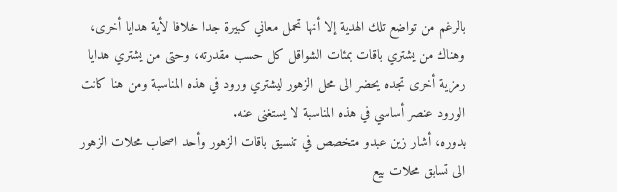بالرغم من تواضع تلك الهدية إلا أنها تحمل معاني كبيرة جدا خلافا لأية هدايا أخرى، وهناك من يشتري باقات بمئات الشواقل كل حسب مقدرته، وحتى من يشتري هدايا رمزية أخرى تجده يحضر الى محل الزهور ليشتري ورود في هذه المناسبة ومن هنا كانت الورود عنصر أساسي في هذه المناسبة لا يستغنى عنه.
بدوره، أشار زين عبدو متخصص في تنسيق باقات الزهور وأحد اصحاب محلات الزهور الى تسابق محلات بيع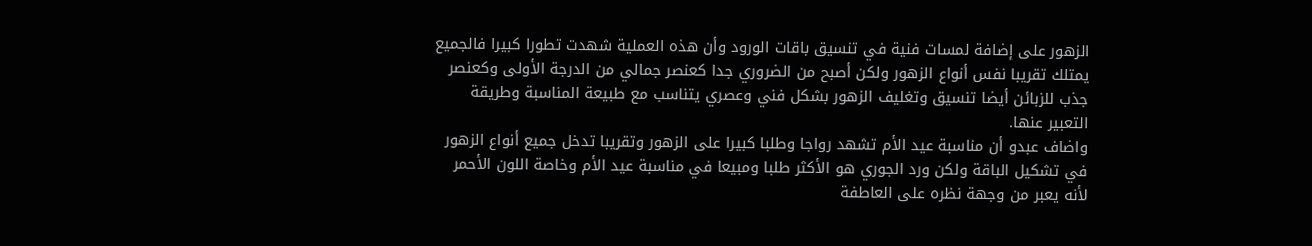الزهور على إضافة لمسات فنية في تنسيق باقات الورود وأن هذه العملية شهدت تطورا كبيرا فالجميع يمتلك تقريبا نفس أنواع الزهور ولكن أصبح من الضروري جدا كعنصر جمالي من الدرجة الأولى وكعنصر جذب للزبائن أيضا تنسيق وتغليف الزهور بشكل فني وعصري يتناسب مع طبيعة المناسبة وطريقة التعبير عنها.
واضاف عبدو أن مناسبة عيد الأم تشهد رواجا وطلبا كبيرا على الزهور وتقريبا تدخل جميع أنواع الزهور في تشكيل الباقة ولكن ورد الجوري هو الأكثر طلبا ومبيعا في مناسبة عيد الأم وخاصة اللون الأحمر لأنه يعبر من وجهة نظره على العاطفة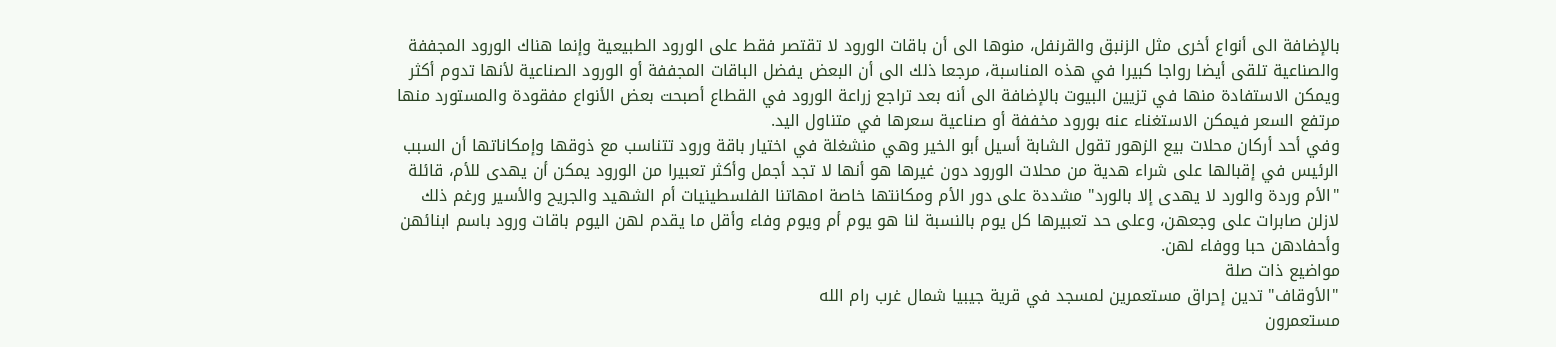بالإضافة الى أنواع أخرى مثل الزنبق والقرنفل، منوها الى أن باقات الورود لا تقتصر فقط على الورود الطبيعية وإنما هناك الورود المجففة والصناعية تلقى أيضا رواجا كبيرا في هذه المناسبة، مرجعا ذلك الى أن البعض يفضل الباقات المجففة أو الورود الصناعية لأنها تدوم أكثر ويمكن الاستفادة منها في تزيين البيوت بالإضافة الى أنه بعد تراجع زراعة الورود في القطاع أصبحت بعض الأنواع مفقودة والمستورد منها مرتفع السعر فيمكن الاستغناء عنه بورود مخففة أو صناعية سعرها في متناول اليد.
وفي أحد أركان محلات بيع الزهور تقول الشابة أسيل أبو الخير وهي منشغلة في اختيار باقة ورود تتناسب مع ذوقها وإمكاناتها أن السبب الرئيس في إقبالها على شراء هدية من محلات الورود دون غيرها هو أنها لا تجد أجمل وأكثر تعبيرا من الورود يمكن أن يهدى للأم، قائلة "الأم وردة والورد لا يهدى إلا بالورد" مشددة على دور الأم ومكانتها خاصة امهاتنا الفلسطينيات أم الشهيد والجريح والأسير ورغم ذلك لازلن صابرات على وجعهن، وعلى حد تعبيرها كل يوم بالنسبة لنا هو يوم أم ويوم وفاء وأقل ما يقدم لهن اليوم باقات ورود باسم ابنائهن وأحفادهن حبا ووفاء لهن.
مواضيع ذات صلة
"الأوقاف" تدين إحراق مستعمرين لمسجد في قرية جيبيا شمال غرب رام الله
مستعمرون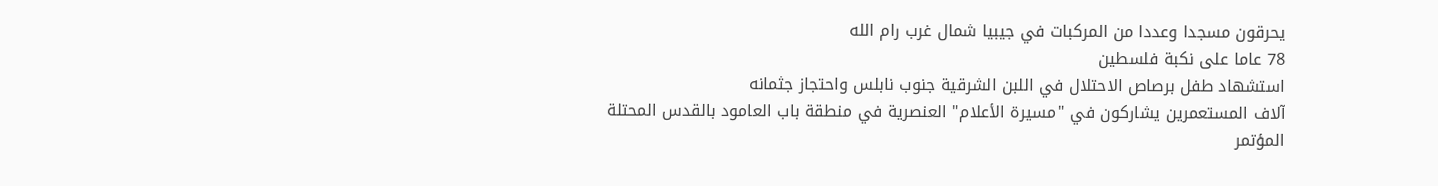يحرقون مسجدا وعددا من المركبات في جيبيا شمال غرب رام الله
78 عاما على نكبة فلسطين
استشهاد طفل برصاص الاحتلال في اللبن الشرقية جنوب نابلس واحتجاز جثمانه
آلاف المستعمرين يشاركون في "مسيرة الأعلام" العنصرية في منطقة باب العامود بالقدس المحتلة
المؤتمر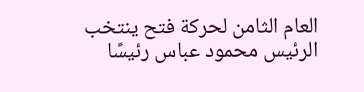العام الثامن لحركة فتح ينتخب الرئيس محمود عباس رئيسًا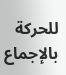للحركة بالإجماع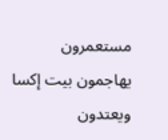مستعمرون يهاجمون بيت إكسا ويعتدون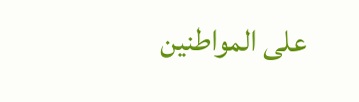على المواطنين